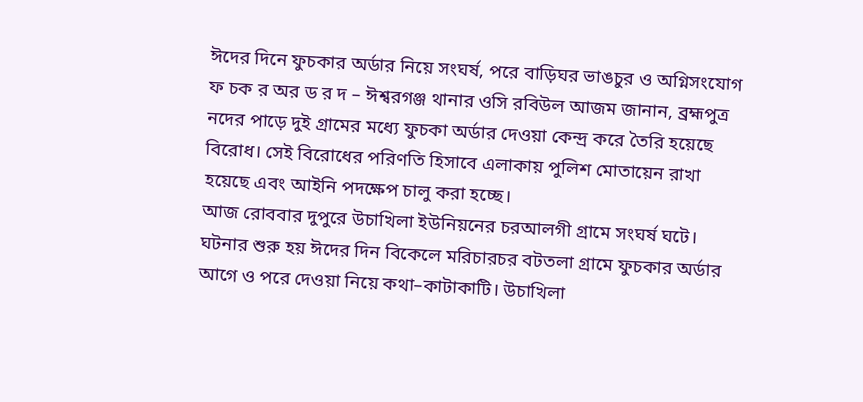ঈদের দিনে ফুচকার অর্ডার নিয়ে সংঘর্ষ, পরে বাড়িঘর ভাঙচুর ও অগ্নিসংযোগ
ফ চক র অর ড র দ – ঈশ্বরগঞ্জ থানার ওসি রবিউল আজম জানান, ব্রহ্মপুত্র নদের পাড়ে দুই গ্রামের মধ্যে ফুচকা অর্ডার দেওয়া কেন্দ্র করে তৈরি হয়েছে বিরোধ। সেই বিরোধের পরিণতি হিসাবে এলাকায় পুলিশ মোতায়েন রাখা হয়েছে এবং আইনি পদক্ষেপ চালু করা হচ্ছে।
আজ রোববার দুপুরে উচাখিলা ইউনিয়নের চরআলগী গ্রামে সংঘর্ষ ঘটে। ঘটনার শুরু হয় ঈদের দিন বিকেলে মরিচারচর বটতলা গ্রামে ফুচকার অর্ডার আগে ও পরে দেওয়া নিয়ে কথা–কাটাকাটি। উচাখিলা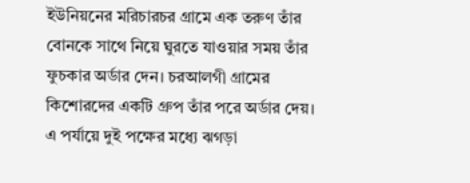ইউনিয়নের মরিচারচর গ্রামে এক তরুণ তাঁর বোনকে সাথে নিয়ে ঘুরতে যাওয়ার সময় তাঁর ফুচকার অর্ডার দেন। চরআলগী গ্রামের কিশোরদের একটি গ্রুপ তাঁর পরে অর্ডার দেয়। এ পর্যায়ে দুই পক্ষের মধ্যে ঝগড়া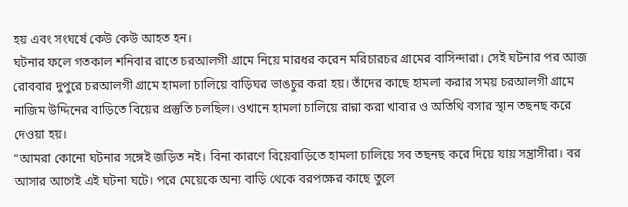হয় এবং সংঘর্ষে কেউ কেউ আহত হন।
ঘটনার ফলে গতকাল শনিবার রাতে চরআলগী গ্রামে নিয়ে মারধর করেন মরিচারচর গ্রামের বাসিন্দারা। সেই ঘটনার পর আজ রোববার দুপুরে চরআলগী গ্রামে হামলা চালিয়ে বাড়িঘর ভাঙচুর করা হয়। তাঁদের কাছে হামলা করার সময় চরআলগী গ্রামে নাজিম উদ্দিনের বাড়িতে বিয়ের প্রস্তুতি চলছিল। ওখানে হামলা চালিয়ে রান্না করা খাবার ও অতিথি বসার স্থান তছনছ করে দেওয়া হয়।
“আমরা কোনো ঘটনার সঙ্গেই জড়িত নই। বিনা কারণে বিয়েবাড়িতে হামলা চালিয়ে সব তছনছ করে দিয়ে যায় সন্ত্রাসীরা। বর আসার আগেই এই ঘটনা ঘটে। পরে মেয়েকে অন্য বাড়ি থেকে বরপক্ষের কাছে তুলে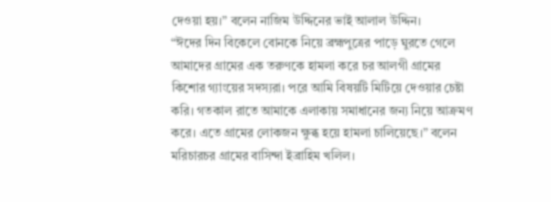দেওয়া হয়।” বলেন নাজিম উদ্দিনের ভাই আলাল উদ্দিন।
“ঈদের দিন বিকেলে বোনকে নিয়ে ব্রহ্মপুত্রের পাড়ে ঘুরতে গেলে আমাদের গ্রামের এক তরুণকে হামলা করে চর আলগী গ্রামের কিশোর গ্যাংয়ের সদস্যরা। পরে আমি বিষয়টি মিটিয়ে দেওয়ার চেষ্টা করি। গতকাল রাতে আমাকে এলাকায় সমাধানের জন্য নিয়ে আক্রমণ করে। এতে গ্রামের লোকজন ক্ষুব্ধ হয়ে হামলা চালিয়েছে।” বলেন মরিচারচর গ্রামের বাসিন্দা ইব্রাহিম খলিল।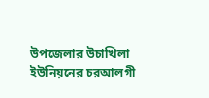উপজেলার উচাখিলা ইউনিয়নের চরআলগী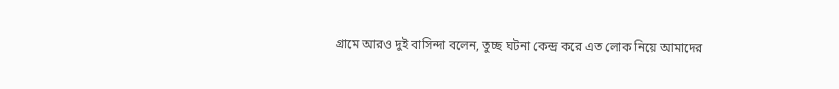গ্রামে আরও দুই বাসিন্দা বলেন, তুচ্ছ ঘটনা কেন্দ্র করে এত লোক নিয়ে আমাদের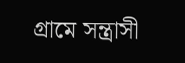গ্রামে সন্ত্রাসী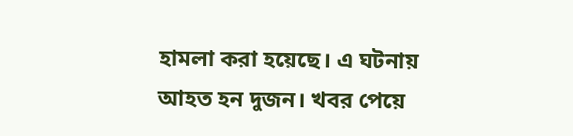হামলা করা হয়েছে। এ ঘটনায় আহত হন দুজন। খবর পেয়ে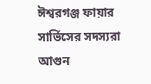ঈশ্বরগঞ্জ ফায়ার সার্ভিসের সদস্যরা আগুন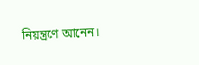নিয়ন্ত্রণে আনেন।